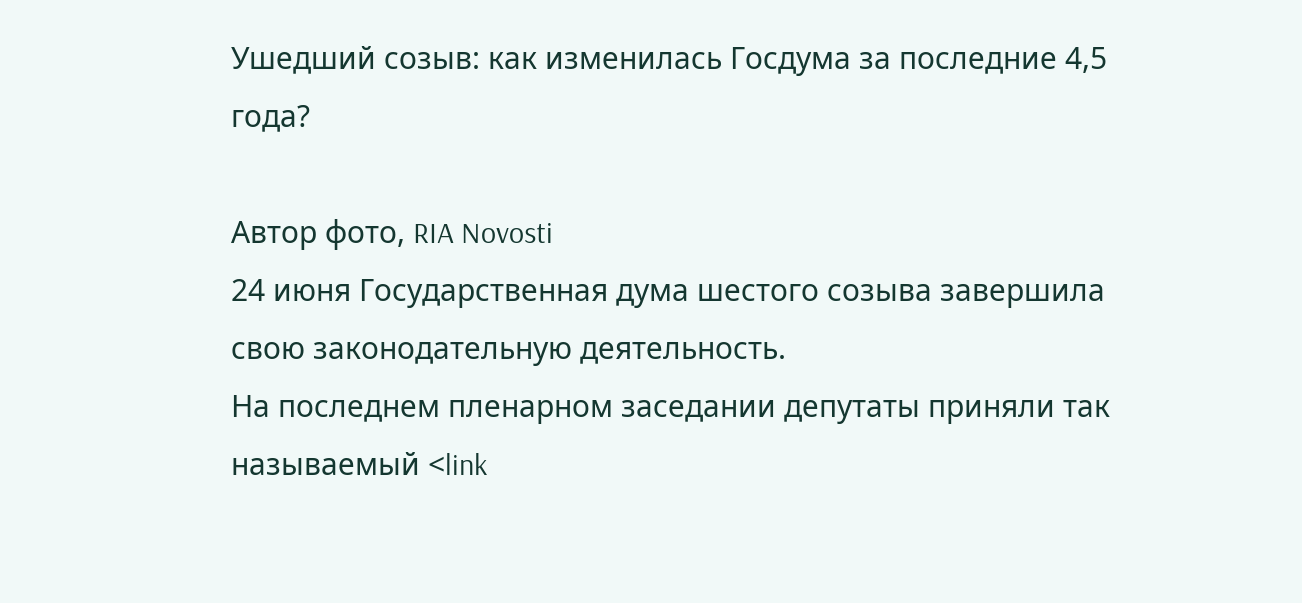Ушедший созыв: как изменилась Госдума за последние 4,5 года?

Автор фото, RIA Novosti
24 июня Государственная дума шестого созыва завершила свою законодательную деятельность.
На последнем пленарном заседании депутаты приняли так называемый <link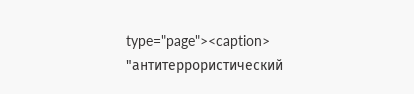type="page"><caption> "антитеррористический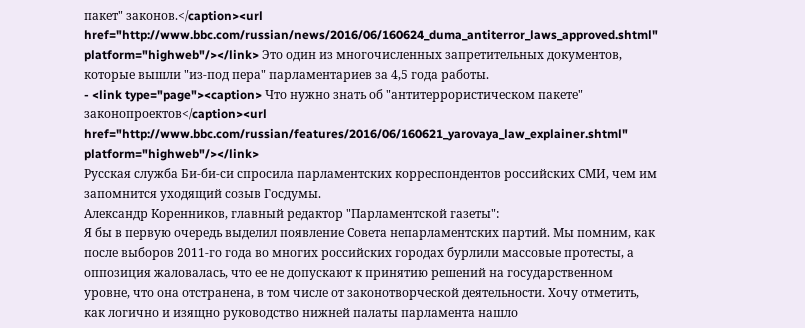пакет" законов.</caption><url href="http://www.bbc.com/russian/news/2016/06/160624_duma_antiterror_laws_approved.shtml" platform="highweb"/></link> Это один из многочисленных запретительных документов, которые вышли "из-под пера" парламентариев за 4,5 года работы.
- <link type="page"><caption> Что нужно знать об "антитеррористическом пакете" законопроектов</caption><url href="http://www.bbc.com/russian/features/2016/06/160621_yarovaya_law_explainer.shtml" platform="highweb"/></link>
Русская служба Би-би-си спросила парламентских корреспондентов российских СМИ, чем им запомнится уходящий созыв Госдумы.
Александр Коренников, главный редактор "Парламентской газеты":
Я бы в первую очередь выделил появление Совета непарламентских партий. Мы помним, как после выборов 2011-го года во многих российских городах бурлили массовые протесты, а оппозиция жаловалась, что ее не допускают к принятию решений на государственном уровне, что она отстранена, в том числе от законотворческой деятельности. Хочу отметить, как логично и изящно руководство нижней палаты парламента нашло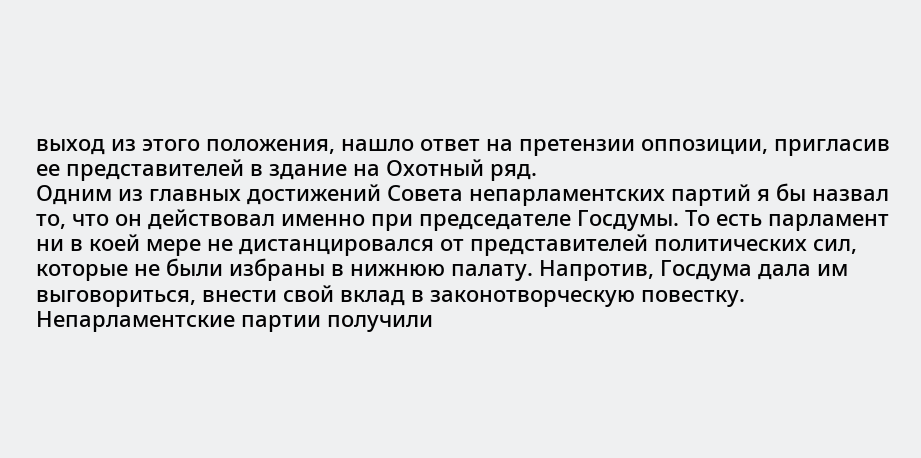выход из этого положения, нашло ответ на претензии оппозиции, пригласив ее представителей в здание на Охотный ряд.
Одним из главных достижений Совета непарламентских партий я бы назвал то, что он действовал именно при председателе Госдумы. То есть парламент ни в коей мере не дистанцировался от представителей политических сил, которые не были избраны в нижнюю палату. Напротив, Госдума дала им выговориться, внести свой вклад в законотворческую повестку. Непарламентские партии получили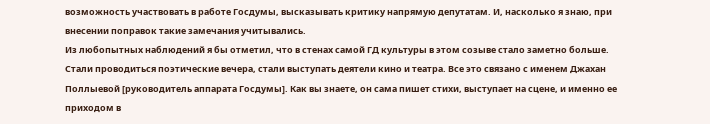возможность участвовать в работе Госдумы, высказывать критику напрямую депутатам. И, насколько я знаю, при внесении поправок такие замечания учитывались.
Из любопытных наблюдений я бы отметил, что в стенах самой ГД культуры в этом созыве стало заметно больше. Стали проводиться поэтические вечера, стали выступать деятели кино и театра. Все это связано с именем Джахан Поллыевой [руководитель аппарата Госдумы]. Как вы знаете, он сама пишет стихи, выступает на сцене, и именно ее приходом в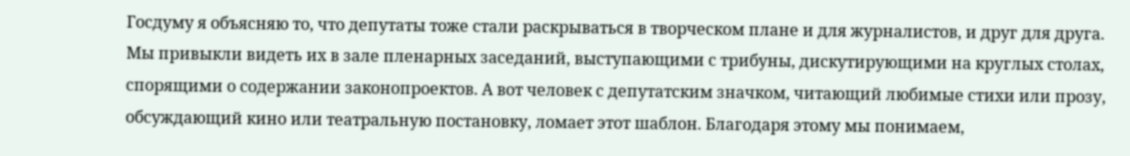Госдуму я объясняю то, что депутаты тоже стали раскрываться в творческом плане и для журналистов, и друг для друга.
Мы привыкли видеть их в зале пленарных заседаний, выступающими с трибуны, дискутирующими на круглых столах, спорящими о содержании законопроектов. А вот человек с депутатским значком, читающий любимые стихи или прозу, обсуждающий кино или театральную постановку, ломает этот шаблон. Благодаря этому мы понимаем,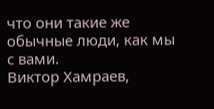что они такие же обычные люди, как мы с вами.
Виктор Хамраев,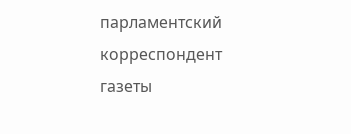парламентский корреспондент газеты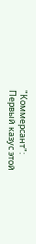"Коммерсант":
Первый казус этой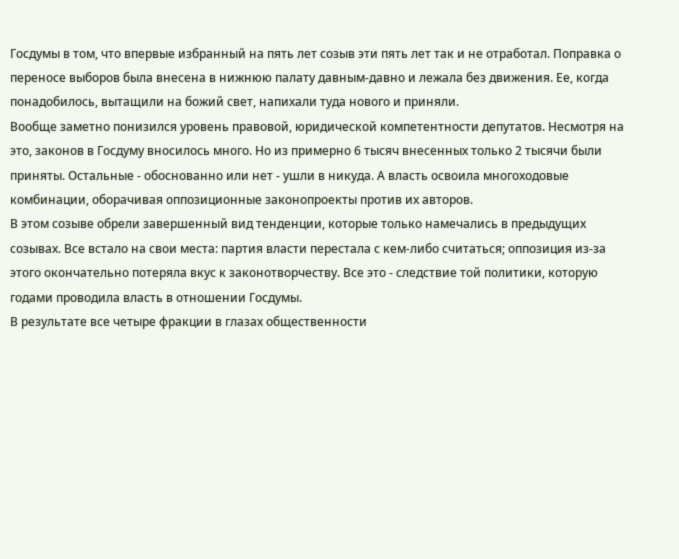Госдумы в том, что впервые избранный на пять лет созыв эти пять лет так и не отработал. Поправка о переносе выборов была внесена в нижнюю палату давным-давно и лежала без движения. Ее, когда понадобилось, вытащили на божий свет, напихали туда нового и приняли.
Вообще заметно понизился уровень правовой, юридической компетентности депутатов. Несмотря на это, законов в Госдуму вносилось много. Но из примерно 6 тысяч внесенных только 2 тысячи были приняты. Остальные - обоснованно или нет - ушли в никуда. А власть освоила многоходовые комбинации, оборачивая оппозиционные законопроекты против их авторов.
В этом созыве обрели завершенный вид тенденции, которые только намечались в предыдущих созывах. Все встало на свои места: партия власти перестала с кем-либо считаться; оппозиция из-за этого окончательно потеряла вкус к законотворчеству. Все это - следствие той политики, которую годами проводила власть в отношении Госдумы.
В результате все четыре фракции в глазах общественности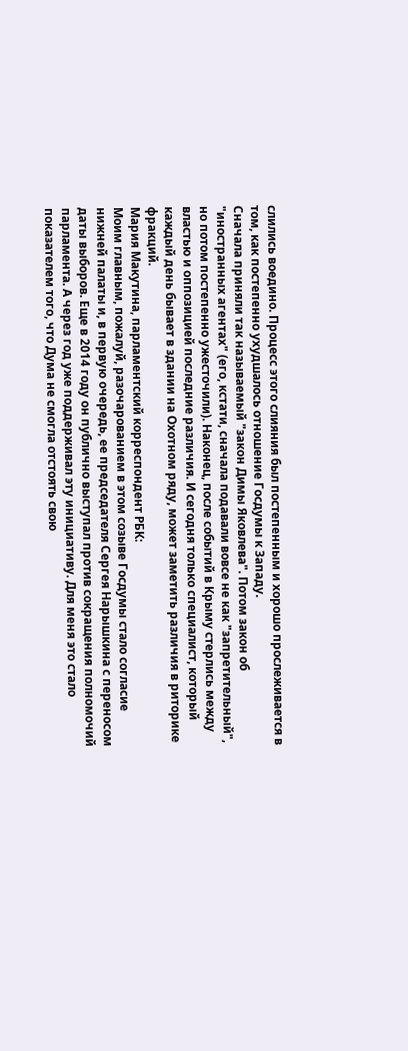слились воедино. Процесс этого слияния был постепенным и хорошо прослеживается в том, как постепенно ухудшалось отношение Госдумы к Западу.
Сначала приняли так называемый "закон Димы Яковлева". Потом закон об "иностранных агентах" (его, кстати, сначала подавали вовсе не как "запретительный", но потом постепенно ужесточили). Наконец, после событий в Крыму стерлись между властью и оппозицией последние различия. И сегодня только специалист, который каждый день бывает в здании на Охотном ряду, может заметить различия в риторике фракций.
Мария Макутина, парламентский корреспондент РБК:
Моим главным, пожалуй, разочарованием в этом созыве Госдумы стало согласие нижней палаты и, в первую очередь, ее председателя Сергея Нарышкина с переносом даты выборов. Еще в 2014 году он публично выступал против сокращения полномочий парламента. А через год уже поддерживал эту инициативу. Для меня это стало показателем того, что Дума не смогла отстоять свою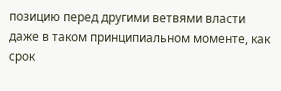позицию перед другими ветвями власти даже в таком принципиальном моменте, как срок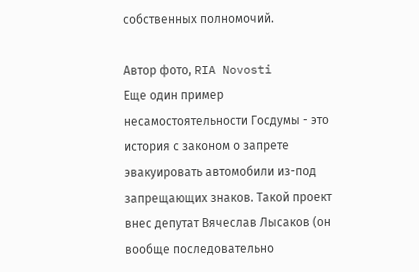собственных полномочий.

Автор фото, RIA Novosti
Еще один пример несамостоятельности Госдумы - это история с законом о запрете эвакуировать автомобили из-под запрещающих знаков. Такой проект внес депутат Вячеслав Лысаков (он вообще последовательно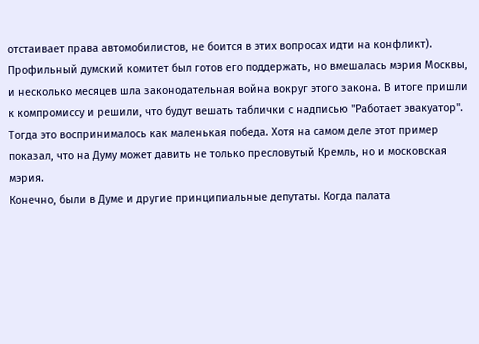отстаивает права автомобилистов, не боится в этих вопросах идти на конфликт).
Профильный думский комитет был готов его поддержать, но вмешалась мэрия Москвы, и несколько месяцев шла законодательная война вокруг этого закона. В итоге пришли к компромиссу и решили, что будут вешать таблички с надписью "Работает эвакуатор". Тогда это воспринималось как маленькая победа. Хотя на самом деле этот пример показал, что на Думу может давить не только пресловутый Кремль, но и московская мэрия.
Конечно, были в Думе и другие принципиальные депутаты. Когда палата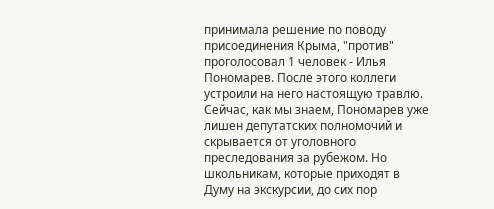принимала решение по поводу присоединения Крыма, "против" проголосовал 1 человек - Илья Пономарев. После этого коллеги устроили на него настоящую травлю. Сейчас, как мы знаем, Пономарев уже лишен депутатских полномочий и скрывается от уголовного преследования за рубежом. Но школьникам, которые приходят в Думу на экскурсии, до сих пор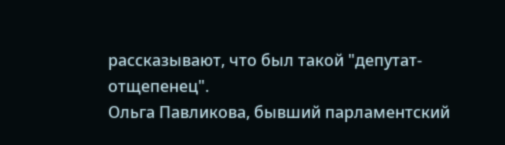рассказывают, что был такой "депутат-отщепенец".
Ольга Павликова, бывший парламентский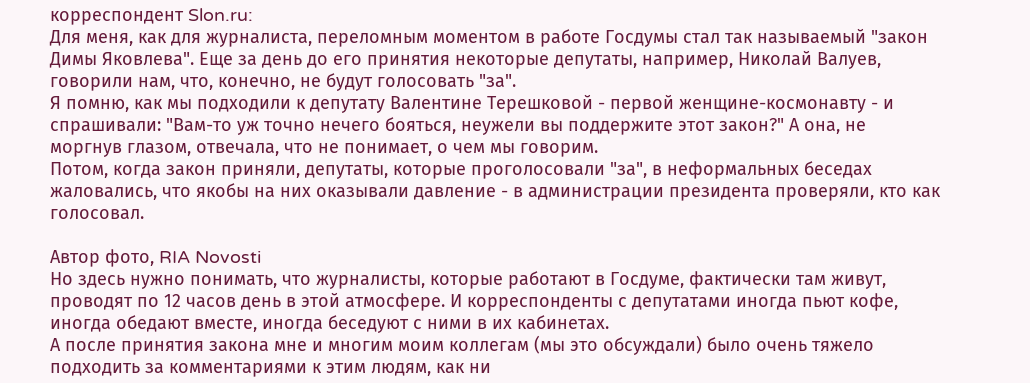корреспондент Slon.ru:
Для меня, как для журналиста, переломным моментом в работе Госдумы стал так называемый "закон Димы Яковлева". Еще за день до его принятия некоторые депутаты, например, Николай Валуев, говорили нам, что, конечно, не будут голосовать "за".
Я помню, как мы подходили к депутату Валентине Терешковой - первой женщине-космонавту - и спрашивали: "Вам-то уж точно нечего бояться, неужели вы поддержите этот закон?" А она, не моргнув глазом, отвечала, что не понимает, о чем мы говорим.
Потом, когда закон приняли, депутаты, которые проголосовали "за", в неформальных беседах жаловались, что якобы на них оказывали давление - в администрации президента проверяли, кто как голосовал.

Автор фото, RIA Novosti
Но здесь нужно понимать, что журналисты, которые работают в Госдуме, фактически там живут, проводят по 12 часов день в этой атмосфере. И корреспонденты с депутатами иногда пьют кофе, иногда обедают вместе, иногда беседуют с ними в их кабинетах.
А после принятия закона мне и многим моим коллегам (мы это обсуждали) было очень тяжело подходить за комментариями к этим людям, как ни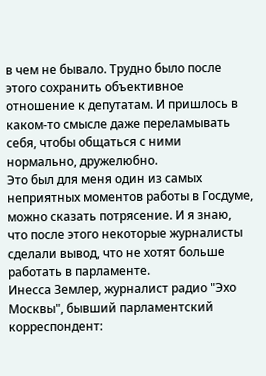в чем не бывало. Трудно было после этого сохранить объективное отношение к депутатам. И пришлось в каком-то смысле даже переламывать себя, чтобы общаться с ними нормально, дружелюбно.
Это был для меня один из самых неприятных моментов работы в Госдуме, можно сказать потрясение. И я знаю, что после этого некоторые журналисты сделали вывод, что не хотят больше работать в парламенте.
Инесса Землер, журналист радио "Эхо Москвы", бывший парламентский корреспондент: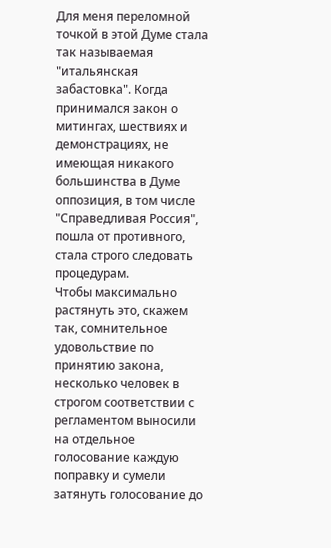Для меня переломной точкой в этой Думе стала так называемая "итальянская забастовка". Когда принимался закон о митингах, шествиях и демонстрациях, не имеющая никакого большинства в Думе оппозиция, в том числе "Справедливая Россия", пошла от противного, стала строго следовать процедурам.
Чтобы максимально растянуть это, скажем так, сомнительное удовольствие по принятию закона, несколько человек в строгом соответствии с регламентом выносили на отдельное голосование каждую поправку и сумели затянуть голосование до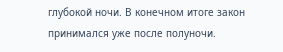глубокой ночи. В конечном итоге закон принимался уже после полуночи.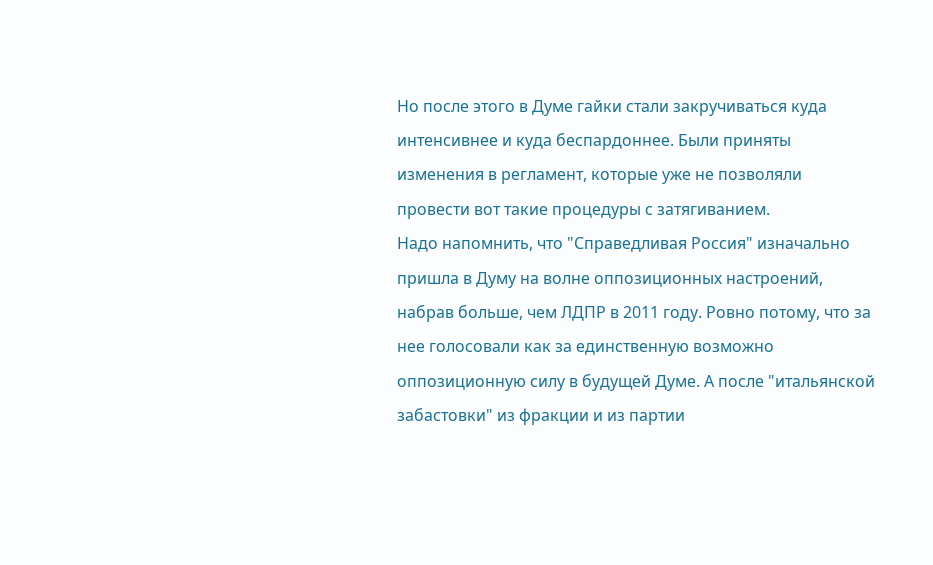Но после этого в Думе гайки стали закручиваться куда интенсивнее и куда беспардоннее. Были приняты изменения в регламент, которые уже не позволяли провести вот такие процедуры с затягиванием.
Надо напомнить, что "Справедливая Россия" изначально пришла в Думу на волне оппозиционных настроений, набрав больше, чем ЛДПР в 2011 году. Ровно потому, что за нее голосовали как за единственную возможно оппозиционную силу в будущей Думе. А после "итальянской забастовки" из фракции и из партии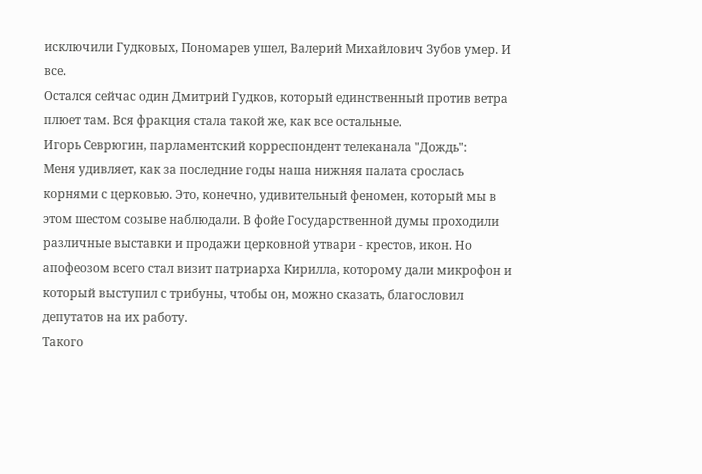исключили Гудковых, Пономарев ушел, Валерий Михайлович Зубов умер. И все.
Остался сейчас один Дмитрий Гудков, который единственный против ветра плюет там. Вся фракция стала такой же, как все остальные.
Игорь Севрюгин, парламентский корреспондент телеканала "Дождь":
Меня удивляет, как за последние годы наша нижняя палата срослась корнями с церковью. Это, конечно, удивительный феномен, который мы в этом шестом созыве наблюдали. В фойе Государственной думы проходили различные выставки и продажи церковной утвари - крестов, икон. Но апофеозом всего стал визит патриарха Кирилла, которому дали микрофон и который выступил с трибуны, чтобы он, можно сказать, благословил депутатов на их работу.
Такого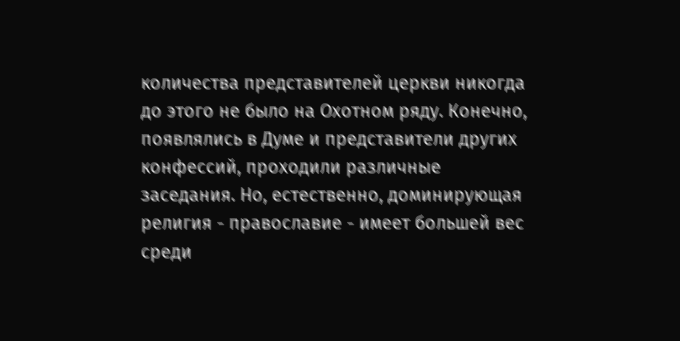количества представителей церкви никогда до этого не было на Охотном ряду. Конечно, появлялись в Думе и представители других конфессий, проходили различные заседания. Но, естественно, доминирующая религия - православие - имеет большей вес среди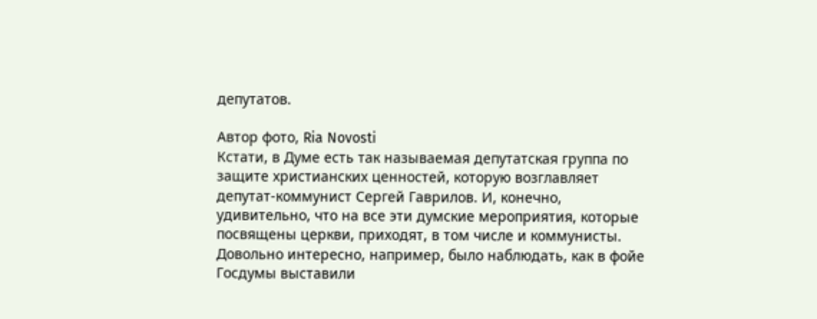депутатов.

Автор фото, Ria Novosti
Кстати, в Думе есть так называемая депутатская группа по защите христианских ценностей, которую возглавляет депутат-коммунист Сергей Гаврилов. И, конечно, удивительно, что на все эти думские мероприятия, которые посвящены церкви, приходят, в том числе и коммунисты.
Довольно интересно, например, было наблюдать, как в фойе Госдумы выставили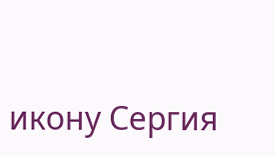икону Сергия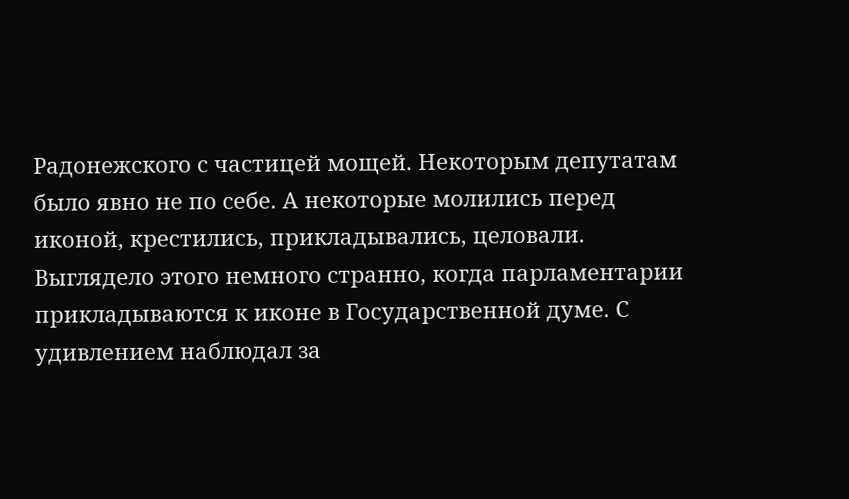Радонежского с частицей мощей. Некоторым депутатам было явно не по себе. А некоторые молились перед иконой, крестились, прикладывались, целовали.
Выглядело этого немного странно, когда парламентарии прикладываются к иконе в Государственной думе. С удивлением наблюдал за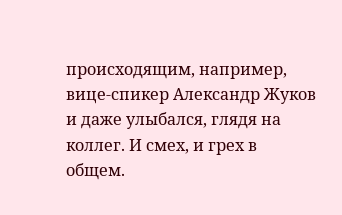происходящим, например, вице-спикер Александр Жуков и даже улыбался, глядя на коллег. И смех, и грех в общем.